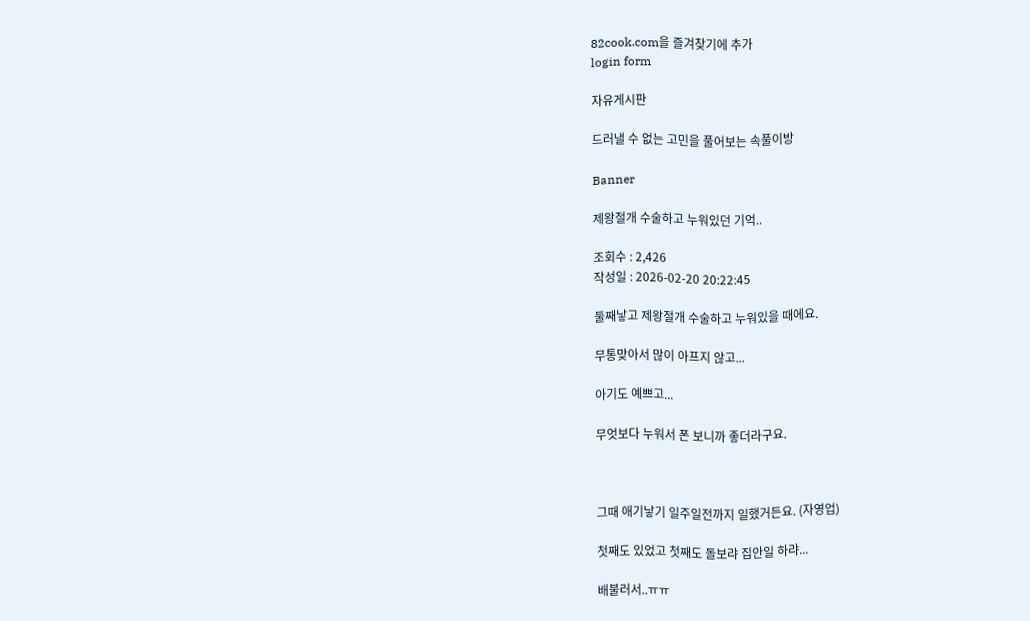82cook.com을 즐겨찾기에 추가
login form

자유게시판

드러낼 수 없는 고민을 풀어보는 속풀이방

Banner

제왕절개 수술하고 누워있던 기억..

조회수 : 2,426
작성일 : 2026-02-20 20:22:45

둘째낳고 제왕절개 수술하고 누워있을 때에요.

무통맞아서 많이 아프지 않고...

아기도 예쁘고...

무엇보다 누워서 폰 보니까 좋더라구요.



그때 애기낳기 일주일전까지 일했거든요. (자영업)

첫째도 있었고 첫째도 돌보랴 집안일 하랴...

배불러서..ㅠㅠ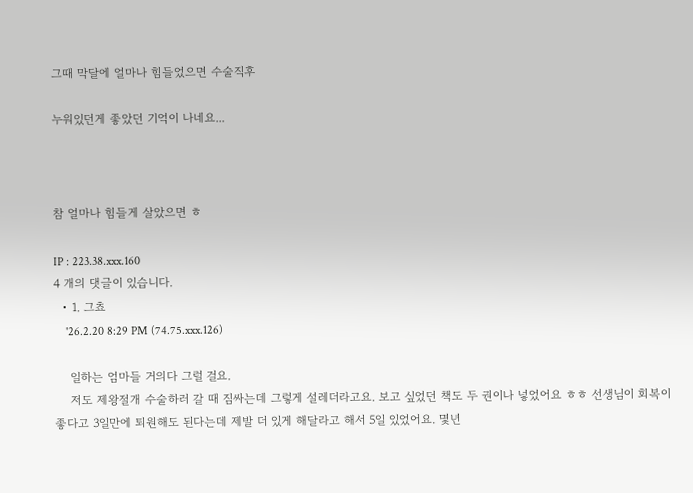그때 막달에 얼마나 힘들었으면 수술직후

누워있던게 좋았던 기억이 나네요...



참 얼마나 힘들게 살았으면 ㅎ

IP : 223.38.xxx.160
4 개의 댓글이 있습니다.
  • 1. 그쵸
    '26.2.20 8:29 PM (74.75.xxx.126)

    일하는 엄마들 거의다 그럴 걸요.
    저도 제왕절개 수술하러 갈 때 짐싸는데 그렇게 설레더라고요. 보고 싶었던 책도 두 권이나 넣었어요 ㅎㅎ 선생님이 회복이 좋다고 3일만에 퇴원해도 된다는데 제발 더 있게 해달라고 해서 5일 있었어요. 몇년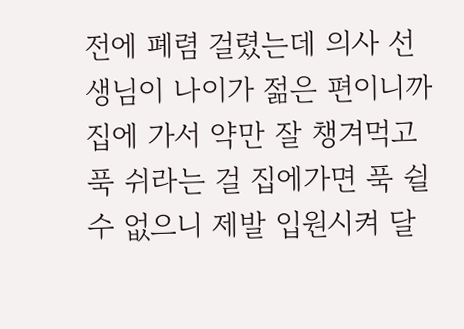전에 폐렴 걸렸는데 의사 선생님이 나이가 젊은 편이니까 집에 가서 약만 잘 챙겨먹고 푹 쉬라는 걸 집에가면 푹 쉴수 없으니 제발 입원시켜 달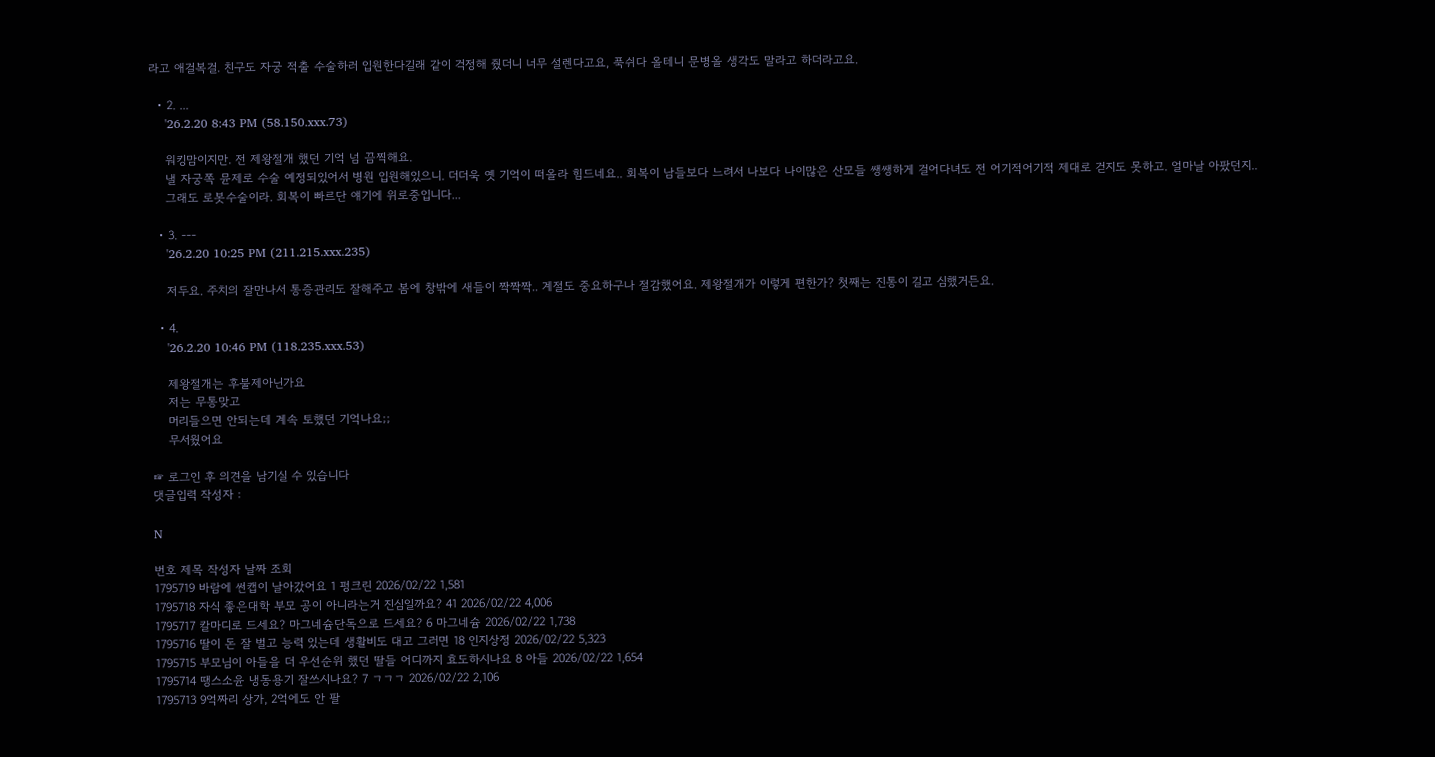라고 애걸복걸. 친구도 자궁 적출 수술하러 입원한다길래 같이 걱정해 줬더니 너무 설렌다고요, 푹쉬다 올테니 문병올 생각도 말라고 하더라고요.

  • 2. ...
    '26.2.20 8:43 PM (58.150.xxx.73)

    워킹맘이지만. 전 제왕절개 했던 기억 넘 끔찍해요.
    낼 자궁쪽 뮨제로 수술 예정되있어서 병원 입원해있으니. 더더욱 옛 기억이 떠올라 힘드네요.. 회복이 남들보다 느려서 나보다 나이많은 산모들 쌩쌩하게 걸어다녀도 전 어기적어기적 제대로 걷지도 못하고. 얼마날 아팠던지..
    그래도 로봇수술이라. 회복이 빠르단 얘기에 위로중입니다...

  • 3. ---
    '26.2.20 10:25 PM (211.215.xxx.235)

    저두요. 주치의 잘만나서 통증관리도 잘해주고 봄에 창밖에 새들이 짝짝짝.. 계절도 중요하구나 절감했어요. 제왕절개가 이렇게 편한가? 첫째는 진통이 길고 심했거든요.

  • 4.
    '26.2.20 10:46 PM (118.235.xxx.53)

    제왕절개는 후불제아닌가요
    저는 무통맞고
    머리들으면 안되는데 계속 토했던 기억나요;;
    무서웠어요

☞ 로그인 후 의견을 남기실 수 있습니다
댓글입력 작성자 :

N

번호 제목 작성자 날짜 조회
1795719 바람에 썬캡이 날아갔어요 1 펑크린 2026/02/22 1,581
1795718 자식 좋은대학 부모 공이 아니라는거 진심일까요? 41 2026/02/22 4,006
1795717 칼마디로 드세요? 마그네슘단독으로 드세요? 6 마그네슘 2026/02/22 1,738
1795716 딸이 돈 잘 벌고 능력 있는데 생활비도 대고 그러면 18 인지상정 2026/02/22 5,323
1795715 부모님이 아들을 더 우선순위 했던 딸들 어디까지 효도하시나요 8 아들 2026/02/22 1,654
1795714 땡스소윤 냉동용기 잘쓰시나요? 7 ㄱㄱㄱ 2026/02/22 2,106
1795713 9억짜리 상가, 2억에도 안 팔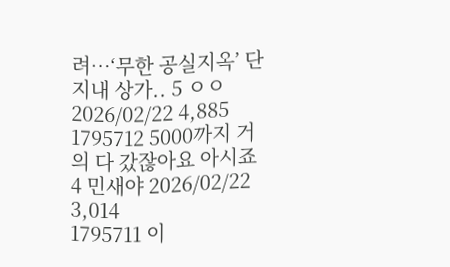려…‘무한 공실지옥’ 단지내 상가.. 5 ㅇㅇ 2026/02/22 4,885
1795712 5000까지 거의 다 갔잖아요 아시죠 4 민새야 2026/02/22 3,014
1795711 이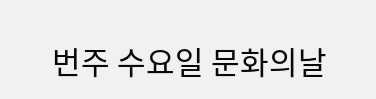번주 수요일 문화의날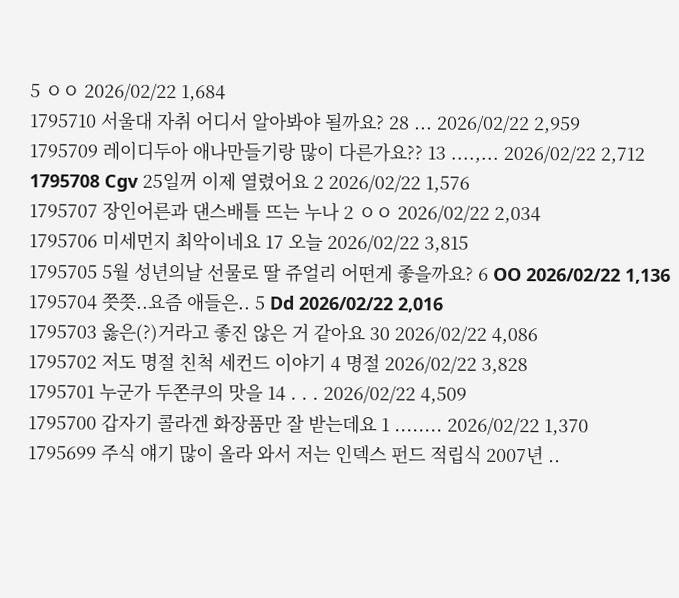5 ㅇㅇ 2026/02/22 1,684
1795710 서울대 자취 어디서 알아봐야 될까요? 28 ... 2026/02/22 2,959
1795709 레이디두아 애나만들기랑 많이 다른가요?? 13 ....,... 2026/02/22 2,712
1795708 Cgv 25일꺼 이제 열렸어요 2 2026/02/22 1,576
1795707 장인어른과 댄스배틀 뜨는 누나 2 ㅇㅇ 2026/02/22 2,034
1795706 미세먼지 최악이네요 17 오늘 2026/02/22 3,815
1795705 5월 성년의날 선물로 딸 쥬얼리 어떤게 좋을까요? 6 OO 2026/02/22 1,136
1795704 쯧쯧..요즘 애들은.. 5 Dd 2026/02/22 2,016
1795703 옳은(?)거라고 좋진 않은 거 같아요 30 2026/02/22 4,086
1795702 저도 명절 친척 세컨드 이야기 4 명절 2026/02/22 3,828
1795701 누군가 두쫀쿠의 맛을 14 . . . 2026/02/22 4,509
1795700 갑자기 콜라겐 화장품만 잘 받는데요 1 ........ 2026/02/22 1,370
1795699 주식 얘기 많이 올라 와서 저는 인덱스 펀드 적립식 2007년 ..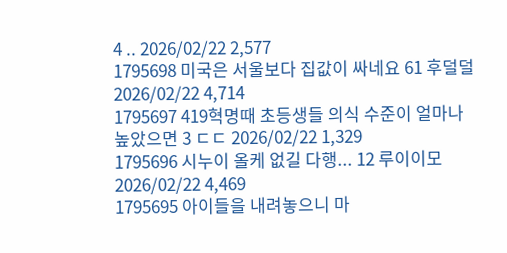4 .. 2026/02/22 2,577
1795698 미국은 서울보다 집값이 싸네요 61 후덜덜 2026/02/22 4,714
1795697 419혁명때 초등생들 의식 수준이 얼마나 높았으면 3 ㄷㄷ 2026/02/22 1,329
1795696 시누이 올케 없길 다행... 12 루이이모 2026/02/22 4,469
1795695 아이들을 내려놓으니 마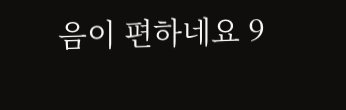음이 편하네요 9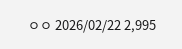ㅇㅇ 2026/02/22 2,995